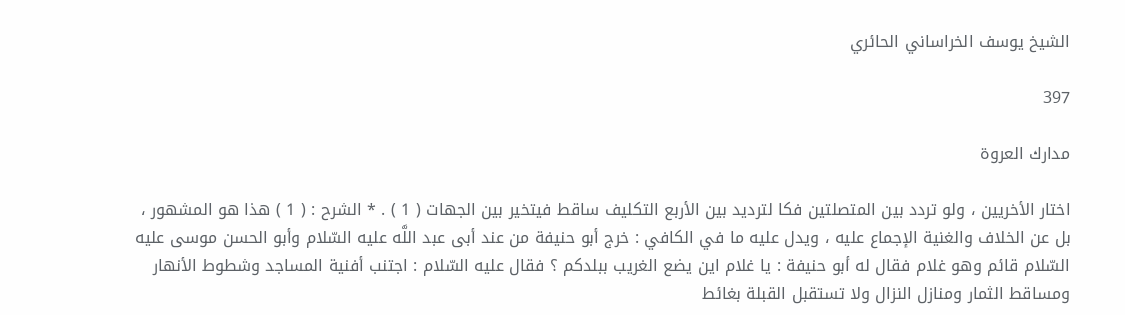الشيخ يوسف الخراساني الحائري

397

مدارك العروة

اختار الأخريين ، ولو تردد بين المتصلتين فكا لترديد بين الأربع التكليف ساقط فيتخير بين الجهات ( 1 ) . * الشرح : ( 1 ) هذا هو المشهور ، بل عن الخلاف والغنية الإجماع عليه ، ويدل عليه ما في الكافي : خرج أبو حنيفة من عند أبى عبد اللَّه عليه السّلام وأبو الحسن موسى عليه السّلام قائم وهو غلام فقال له أبو حنيفة : يا غلام اين يضع الغريب ببلدكم ؟ فقال عليه السّلام : اجتنب أفنية المساجد وشطوط الأنهار ومساقط الثمار ومنازل النزال ولا تستقبل القبلة بغائط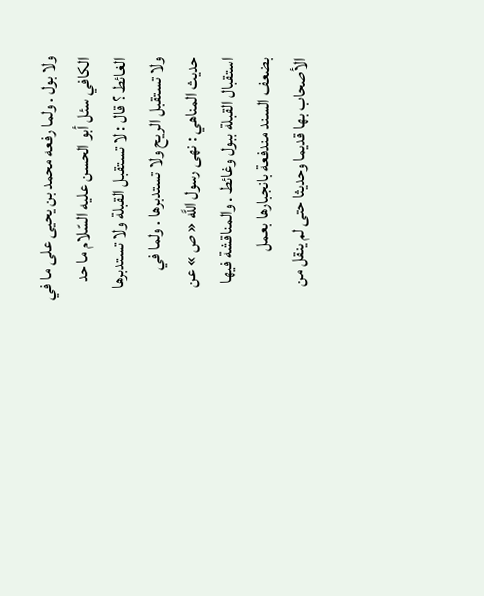ولا بول . ولما رفعه محمد بن يحيى على ما في الكافي سئل أبو الحسن عليه السّلام ما حد الغائط ؟ قال : لا تستقبل القبلة ولا تستدبرها ولا تستقبل الريح ولا تستدبرها . ولما في حديث المناهي : نهى رسول اللَّه « ص » عن استقبال القبلة ببول وغائط . والمناقشة فيها بضعف السند مندفعة بانجبارها بعمل الأصحاب بها قديما وحديثا حتى لم ينقل من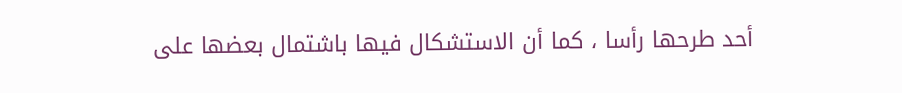أحد طرحها رأسا ، كما أن الاستشكال فيها باشتمال بعضها على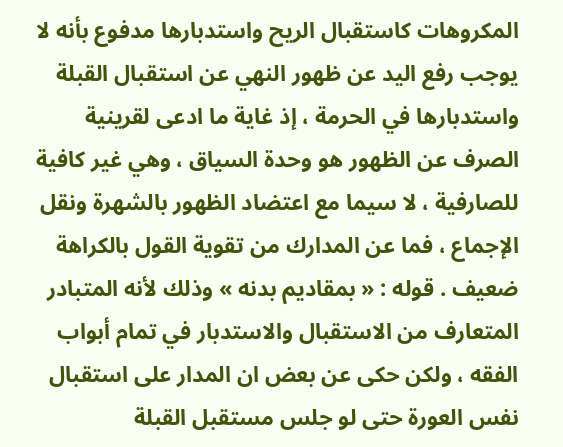المكروهات كاستقبال الريح واستدبارها مدفوع بأنه لا يوجب رفع اليد عن ظهور النهي عن استقبال القبلة واستدبارها في الحرمة ، إذ غاية ما ادعى لقرينية الصرف عن الظهور هو وحدة السياق ، وهي غير كافية للصارفية ، لا سيما مع اعتضاد الظهور بالشهرة ونقل الإجماع ، فما عن المدارك من تقوية القول بالكراهة ضعيف . قوله : « بمقاديم بدنه » وذلك لأنه المتبادر المتعارف من الاستقبال والاستدبار في تمام أبواب الفقه ، ولكن حكى عن بعض ان المدار على استقبال نفس العورة حتى لو جلس مستقبل القبلة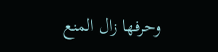وحرفها زال المنع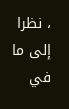، نظرا إلى ما في